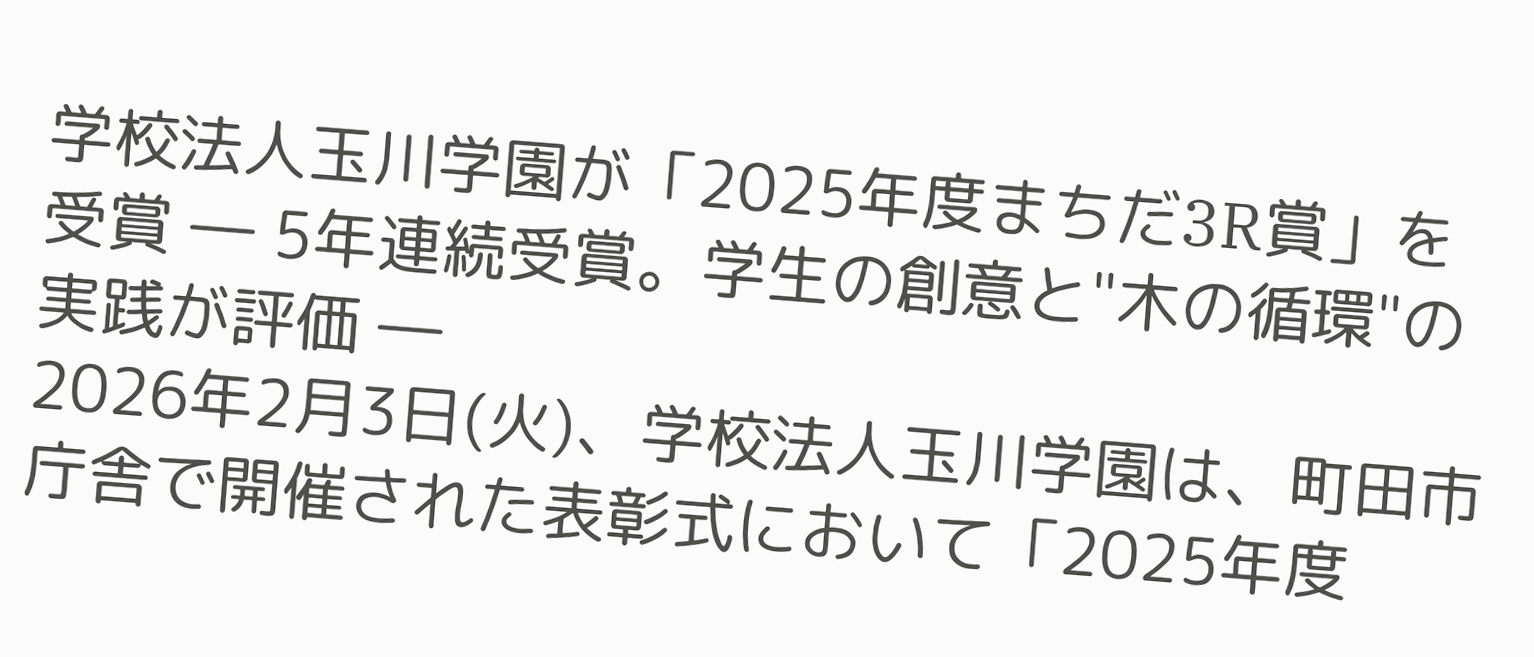学校法人玉川学園が「2025年度まちだ3R賞」を受賞 ― 5年連続受賞。学生の創意と"木の循環"の実践が評価 ―
2026年2月3日(火)、学校法人玉川学園は、町田市庁舎で開催された表彰式において「2025年度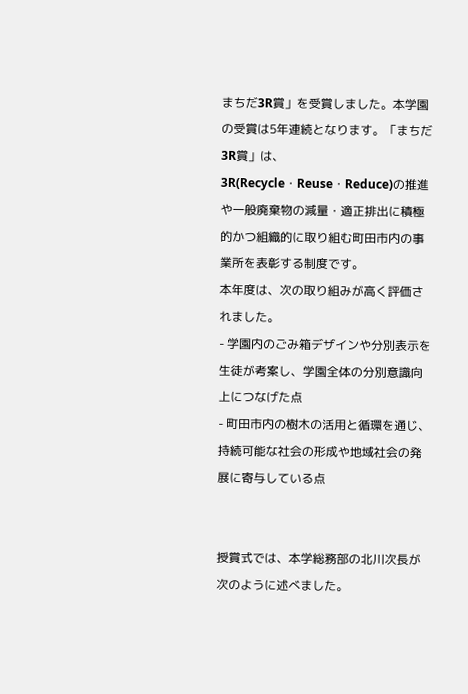まちだ3R賞」を受賞しました。本学園の受賞は5年連続となります。「まちだ3R賞」は、3R(Recycle・Reuse・Reduce)の推進や一般廃棄物の減量・適正排出に積極的かつ組織的に取り組む町田市内の事業所を表彰する制度です。
本年度は、次の取り組みが高く評価されました。
- 学園内のごみ箱デザインや分別表示を生徒が考案し、学園全体の分別意識向上につなげた点
- 町田市内の樹木の活用と循環を通じ、持続可能な社会の形成や地域社会の発展に寄与している点


授賞式では、本学総務部の北川次長が次のように述べました。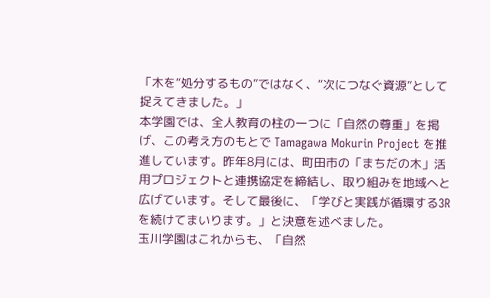「木を“処分するもの”ではなく、“次につなぐ資源”として捉えてきました。」
本学園では、全人教育の柱の一つに「自然の尊重」を掲げ、この考え方のもとで Tamagawa Mokurin Project を推進しています。昨年8月には、町田市の「まちだの木」活用プロジェクトと連携協定を締結し、取り組みを地域へと広げています。そして最後に、「学びと実践が循環する3Rを続けてまいります。」と決意を述べました。
玉川学園はこれからも、「自然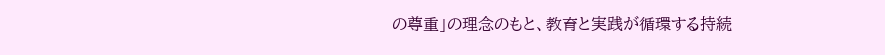の尊重」の理念のもと、教育と実践が循環する持続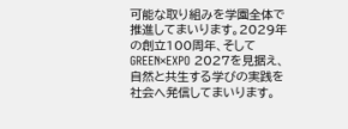可能な取り組みを学園全体で推進してまいります。2029年の創立100周年、そしてGREEN×EXPO 2027を見据え、自然と共生する学びの実践を社会へ発信してまいります。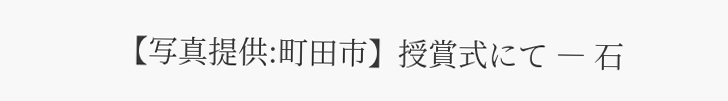【写真提供:町田市】授賞式にて ― 石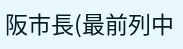阪市長(最前列中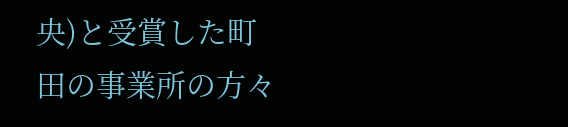央)と受賞した町田の事業所の方々